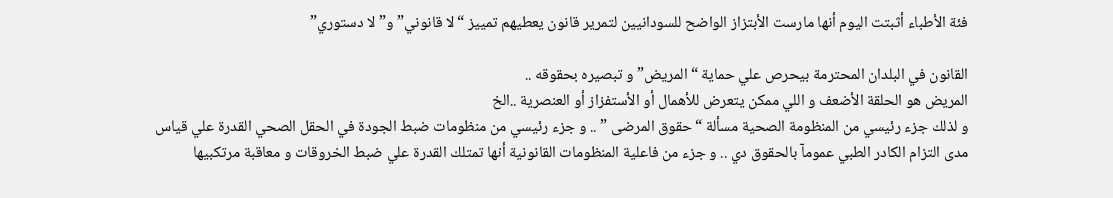فئة الأطباء أثبتت اليوم أنها مارست الأبتزاز الواضح للسودانيين لتمرير قانون يعطيهم تمييز “لا قانوني” و”لا دستوري”

القانون في البلدان المحترمة بيحرص علي حماية “المريض” و تبصيره بحقوقه ..
المريض هو الحلقة الأضعف و اللي ممكن يتعرض للأهمال أو الأستفزاز أو العنصرية ..الخ
و لذلك جزء رئيسي من المنظومة الصحية مسألة “حقوق المرضى ” .. و جزء رئيسي من منظومات ضبط الجودة في الحقل الصحي القدرة علي قياس مدى التزام الكادر الطبي عمومآ بالحقوق دي .. و جزء من فاعلية المنظومات القانونية أنها تمتلك القدرة علي ضبط الخروقات و معاقبة مرتكبيها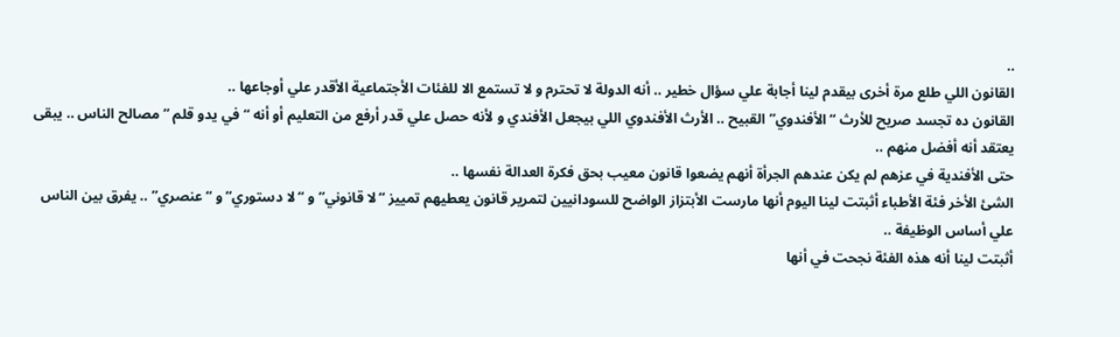..
القانون اللي طلع مرة أخرى بيقدم لينا أجابة علي سؤال خطير .. أنه الدولة لا تحترم و لا تستمع الا للفئات الأجتماعية الأقدر علي أوجاعها ..
القانون ده تجسد صريح للأرث “الأفندوي” القبيح .. الأرث الأفندوي اللي بيجعل الأفندي و لأنه حصل علي قدر أرفع من التعليم أو أنه “في يدو قلم ” مصالح الناس .. يبقى يعتقد أنه أفضل منهم ..
حتى الأفندية في عزهم لم يكن عندهم الجرأة أنهم يضعوا قانون معيب بحق فكرة العدالة نفسها ..
الشئ الأخر فئة الأطباء أثبتت لينا اليوم أنها مارست الأبتزاز الواضح للسودانيين لتمرير قانون يعطيهم تمييز “لا قانوني” و “لا دستوري” و “عنصري” .. يفرق بين الناس علي أساس الوظيفة ..
أثبتت لينا أنه هذه الفئة نجحت في أنها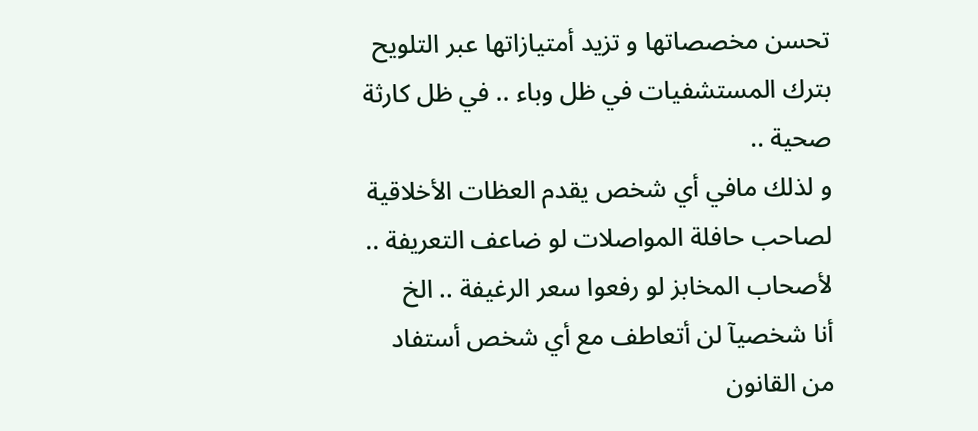تحسن مخصصاتها و تزيد أمتيازاتها عبر التلويح بترك المستشفيات في ظل وباء .. في ظل كارثة صحية ..
و لذلك مافي أي شخص يقدم العظات الأخلاقية لصاحب حافلة المواصلات لو ضاعف التعريفة .. لأصحاب المخابز لو رفعوا سعر الرغيفة .. الخ
أنا شخصيآ لن أتعاطف مع أي شخص أستفاد من القانون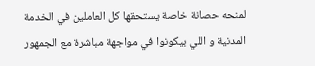لمنحه حصانة خاصة يستحقها كل العاملين في الخدمة المدنية و اللي بيكونوا في مواجهة مباشرة مع الجمهور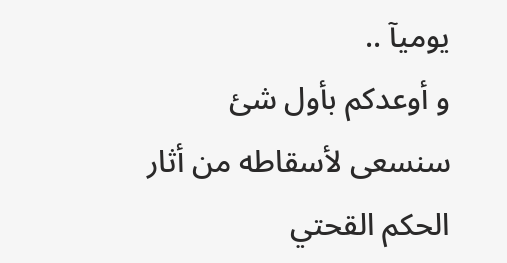يوميآ ..
و أوعدكم بأول شئ سنسعى لأسقاطه من أثار الحكم القحتي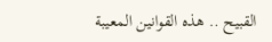القبيح .. هذه القوانين المعيبة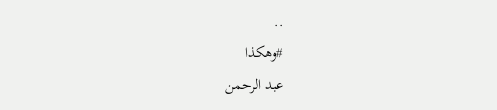..
#وهكذا
عبد الرحمن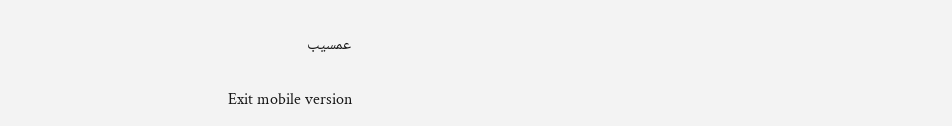عمسيب

Exit mobile version